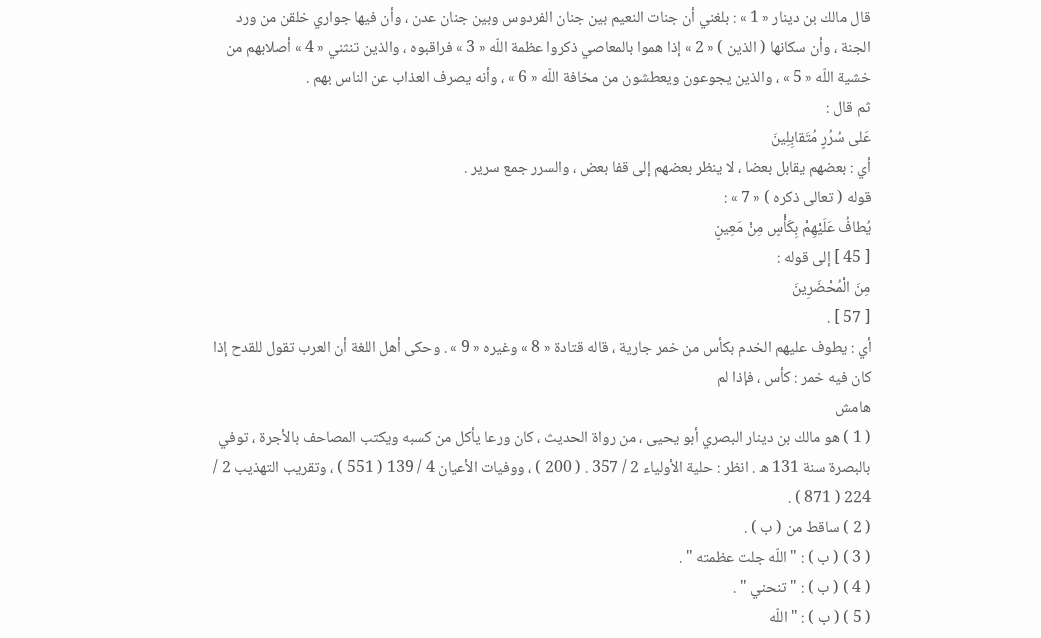قال مالك بن دينار « 1 » : بلغني أن جنات النعيم بين جنان الفردوس وبين جنان عدن ، وأن فيها جواري خلقن من ورد الجنة ، وأن سكانها ( الذين ) « 2 » إذا هموا بالمعاصي ذكروا عظمة اللّه « 3 » فراقبوه ، والذين تنثني « 4 » أصلابهم من خشية اللّه « 5 » ، والذين يجوعون ويعطشون من مخافة اللّه « 6 » ، وأنه يصرف العذاب عن الناس بهم .
ثم قال :
عَلى سُرُرٍ مُتَقابِلِينَ
أي : بعضهم يقابل بعضا ، لا ينظر بعضهم إلى قفا بعض ، والسرر جمع سرير .
قوله ( تعالى ذكره ) « 7 » :
يُطافُ عَلَيْهِمْ بِكَأْسٍ مِنْ مَعِينٍ
[ 45 ] إلى قوله :
مِنَ الْمُحْضَرِينَ
[ 57 ] .
أي : يطوف عليهم الخدم بكأس من خمر جارية ، قاله قتادة « 8 » وغيره « 9 » . وحكى أهل اللغة أن العرب تقول للقدح إذا كان فيه خمر : كأس ، فإذا لم
هامش
( 1 ) هو مالك بن دينار البصري أبو يحيى ، من رواة الحديث ، كان ورعا يأكل من كسبه ويكتب المصاحف بالأجرة ، توفي بالبصرة سنة 131 ه . انظر : حلية الأولياء 2 / 357 . ( 200 ) ، ووفيات الأعيان 4 / 139 ( 551 ) ، وتقريب التهذيب 2 / 224 ( 871 ) .
( 2 ) ساقط من ( ب ) .
( 3 ) ( ب ) : " اللّه جلت عظمته " .
( 4 ) ( ب ) : " تنحني " .
( 5 ) ( ب ) : " اللّه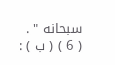سبحانه " .
( 6 ) ( ب ) :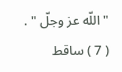" اللّه عز وجلّ " .
( 7 ) ساقط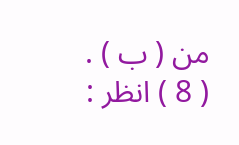من ( ب ) .
( 8 ) انظر :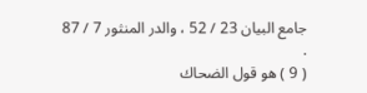جامع البيان 23 / 52 ، والدر المنثور 7 / 87 .
( 9 ) هو قول الضحاك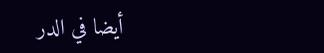أيضا في الدر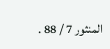المنثور 7 / 88 .